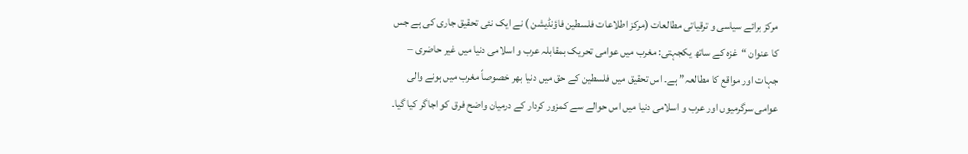مرکز برائے سیاسی و ترقیاتی مطالعات (مرکز اطلاعات فلسطین فاؤنڈیشن ) نے ایک نئی تحقیق جاری کی ہے جس کا عنوان “غزہ کے ساتھ یکجہتی: مغرب میں عوامی تحریک بمقابلہ عرب و اسلامی دنیا میں غیر حاضری – جہات اور مواقع کا مطالعہ” ہے۔ اس تحقیق میں فلسطین کے حق میں دنیا بھر خصوصاً مغرب میں ہونے والی عوامی سرگرمیوں اور عرب و اسلامی دنیا میں اس حوالے سے کمزور کردار کے درمیان واضح فرق کو اجاگر کیا گیا۔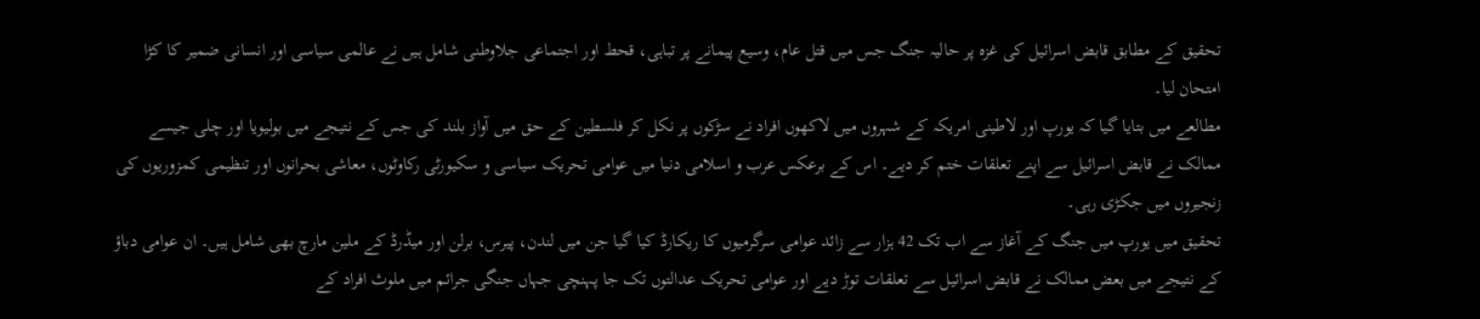تحقیق کے مطابق قابض اسرائیل کی غزہ پر حالیہ جنگ جس میں قتل عام، وسیع پیمانے پر تباہی، قحط اور اجتماعی جلاوطنی شامل ہیں نے عالمی سیاسی اور انسانی ضمیر کا کڑا امتحان لیا۔
مطالعے میں بتایا گیا کہ یورپ اور لاطینی امریکہ کے شہروں میں لاکھوں افراد نے سڑکوں پر نکل کر فلسطین کے حق میں آواز بلند کی جس کے نتیجے میں بولیویا اور چلی جیسے ممالک نے قابض اسرائیل سے اپنے تعلقات ختم کر دیے۔ اس کے برعکس عرب و اسلامی دنیا میں عوامی تحریک سیاسی و سکیورٹی رکاوٹوں، معاشی بحرانوں اور تنظیمی کمزوریوں کی زنجیروں میں جکڑی رہی۔
تحقیق میں یورپ میں جنگ کے آغاز سے اب تک 42 ہزار سے زائد عوامی سرگرمیوں کا ریکارڈ کیا گیا جن میں لندن، پیرس، برلن اور میڈرڈ کے ملین مارچ بھی شامل ہیں۔ ان عوامی دباؤ کے نتیجے میں بعض ممالک نے قابض اسرائیل سے تعلقات توڑ دیے اور عوامی تحریک عدالتوں تک جا پہنچی جہاں جنگی جرائم میں ملوث افراد کے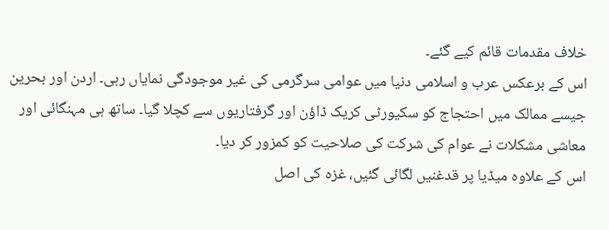خلاف مقدمات قائم کیے گئے۔
اس کے برعکس عرب و اسلامی دنیا میں عوامی سرگرمی کی غیر موجودگی نمایاں رہی۔ اردن اور بحرین جیسے ممالک میں احتجاج کو سکیورٹی کریک ڈاؤن اور گرفتاریوں سے کچلا گیا۔ ساتھ ہی مہنگائی اور معاشی مشکلات نے عوام کی شرکت کی صلاحیت کو کمزور کر دیا۔
اس کے علاوہ میڈیا پر قدغنیں لگائی گئیں، غزہ کی اصل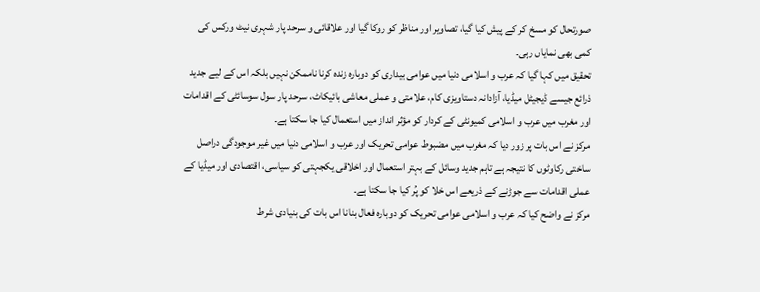صورتحال کو مسخ کر کے پیش کیا گیا، تصاویر اور مناظر کو روکا گیا اور علاقائی و سرحد پار شہری نیٹ ورکس کی کمی بھی نمایاں رہی۔
تحقیق میں کہا گیا کہ عرب و اسلامی دنیا میں عوامی بیداری کو دوبارہ زندہ کرنا ناممکن نہیں بلکہ اس کے لیے جدید ذرائع جیسے ڈیجیٹل میڈیا، آزادانہ دستاویزی کام، علامتی و عملی معاشی بائیکاٹ، سرحد پار سول سوسائٹی کے اقدامات اور مغرب میں عرب و اسلامی کمیونٹی کے کردار کو مؤثر انداز میں استعمال کیا جا سکتا ہے۔
مرکز نے اس بات پر زور دیا کہ مغرب میں مضبوط عوامی تحریک اور عرب و اسلامی دنیا میں غیر موجودگی دراصل ساختی رکاوٹوں کا نتیجہ ہے تاہم جدید وسائل کے بہتر استعمال اور اخلاقی یکجہتی کو سیاسی، اقتصادی اور میڈیا کے عملی اقدامات سے جوڑنے کے ذریعے اس خلا کو پُر کیا جا سکتا ہے۔
مرکز نے واضح کیا کہ عرب و اسلامی عوامی تحریک کو دوبارہ فعال بنانا اس بات کی بنیادی شرط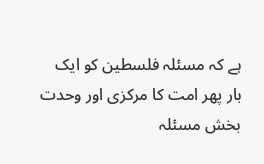ہے کہ مسئلہ فلسطین کو ایک بار پھر امت کا مرکزی اور وحدت بخش مسئلہ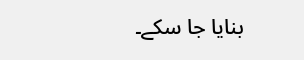بنایا جا سکے۔